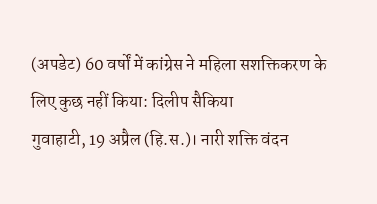(अपडेट) 60 वर्षों में कांग्रेस ने महिला सशक्तिकरण के लिए कुछ नहीं किया: दिलीप सैकिया
गुवाहाटी, 19 अप्रैल (हि.स.)। नारी शक्ति वंदन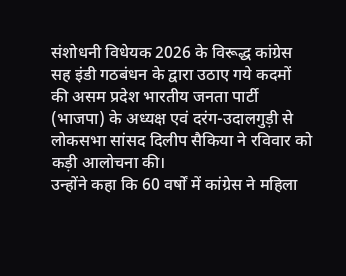संशोधनी विधेयक 2026 के विरूद्ध कांग्रेस सह इंडी गठबंधन के द्वारा उठाए गये कदमों की असम प्रदेश भारतीय जनता पार्टी (भाजपा) के अध्यक्ष एवं दरंग-उदालगुड़ी से लोकसभा सांसद दिलीप सैकिया ने रविवार को कड़ी आलोचना की।
उन्होंने कहा कि 60 वर्षों में कांग्रेस ने महिला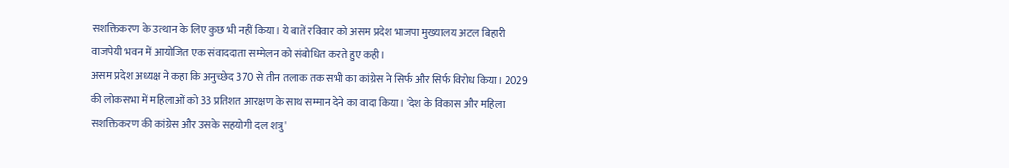सशक्तिकरण के उत्थान के लिए कुछ भी नहीं किया। ये बातें रविवार को असम प्रदेश भाजपा मुख्यालय अटल बिहारी वाजपेयी भवन में आयोजित एक संवाददाता सम्मेलन को संबोधित करते हुए कही।
असम प्रदेश अध्यक्ष ने कहा कि अनुच्छेद 370 से तीन तलाक तक सभी का कांग्रेस ने सिर्फ और सिर्फ विरोध किया। 2029 की लोकसभा में महिलाओं को 33 प्रतिशत आरक्षण के साथ सम्मान देने का वादा किया। 'देश के विकास और महिला सशक्तिकरण की कांग्रेस और उसके सहयोगी दल शत्रु'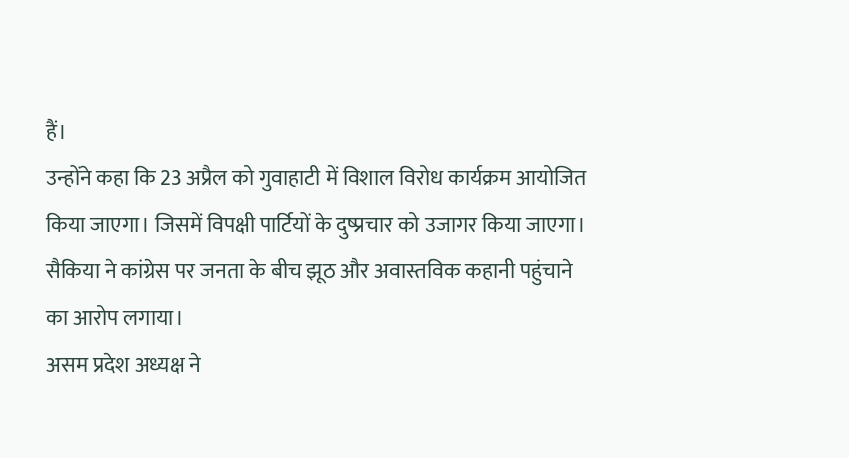हैं।
उन्होंने कहा कि 23 अप्रैल को गुवाहाटी में विशाल विरोध कार्यक्रम आयोजित किया जाएगा। जिसमें विपक्षी पार्टियों के दुष्प्रचार को उजागर किया जाएगा। सैकिया ने कांग्रेस पर जनता के बीच झूठ और अवास्तविक कहानी पहुंचाने का आरोप लगाया।
असम प्रदेश अध्यक्ष ने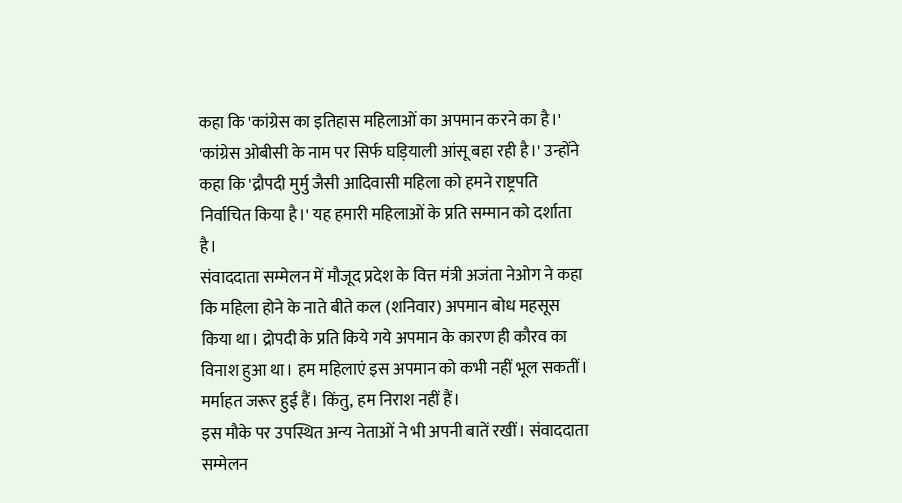कहा कि 'कांग्रेस का इतिहास महिलाओं का अपमान करने का है।' 'कांग्रेस ओबीसी के नाम पर सिर्फ घड़ियाली आंसू बहा रही है।' उन्होंने कहा कि 'द्रौपदी मुर्मु जैसी आदिवासी महिला को हमने राष्ट्रपति निर्वाचित किया है।' यह हमारी महिलाओं के प्रति सम्मान को दर्शाता है।
संवाददाता सम्मेलन में मौजूद प्रदेश के वित्त मंत्री अजंता नेओग ने कहा कि महिला होने के नाते बीते कल (शनिवार) अपमान बोध महसूस किया था। द्रोपदी के प्रति किये गये अपमान के कारण ही कौरव का विनाश हुआ था। हम महिलाएं इस अपमान को कभी नहीं भूल सकतीं। मर्माहत जरूर हुई हैं। किंतु, हम निराश नहीं हैं।
इस मौके पर उपस्थित अन्य नेताओं ने भी अपनी बातें रखीं। संवाददाता सम्मेलन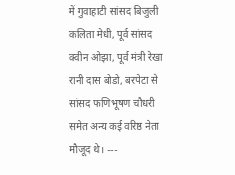में गुवाहाटी सांसद बिजुली कलिता मेधी, पूर्व सांसद क्वीन ओझा, पूर्व मंत्री रेखा रानी दास बोडो, बरपेटा से सांसद फणिभूषण चौधरी समेत अन्य कई वरिष्ठ नेता मौजूद थे। ---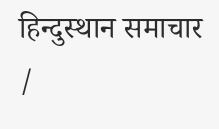हिन्दुस्थान समाचार /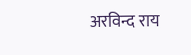अरविन्द राय